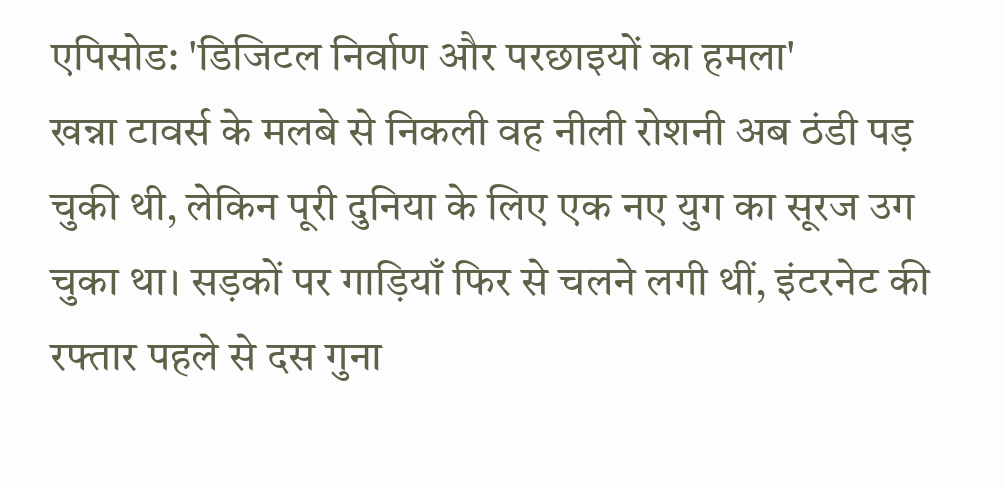एपिसोड: 'डिजिटल निर्वाण और परछाइयों का हमला'
खन्ना टावर्स के मलबे से निकली वह नीली रोशनी अब ठंडी पड़ चुकी थी, लेकिन पूरी दुनिया के लिए एक नए युग का सूरज उग चुका था। सड़कों पर गाड़ियाँ फिर से चलने लगी थीं, इंटरनेट की रफ्तार पहले से दस गुना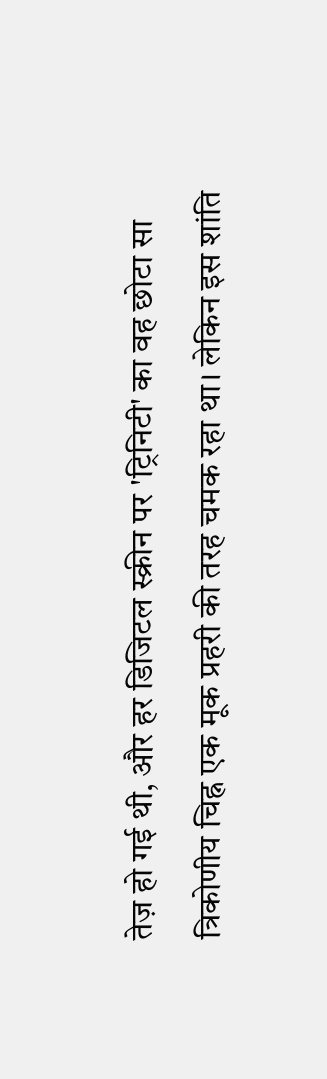तेज़ हो गई थी, और हर डिजिटल स्क्रीन पर 'ट्रिनिटी' का वह छोटा सा त्रिकोणीय चिह्न एक मूक प्रहरी की तरह चमक रहा था। लेकिन इस शांति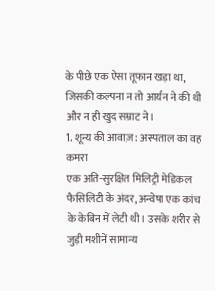के पीछे एक ऐसा तूफान खड़ा था, जिसकी कल्पना न तो आर्यन ने की थी और न ही खुद सम्राट ने।
1. शून्य की आवाज़: अस्पताल का वह कमरा
एक अति-सुरक्षित मिलिट्री मेडिकल फैसिलिटी के अंदर, अन्वेषा एक कांच के केबिन में लेटी थी। उसके शरीर से जुड़ी मशीनें सामान्य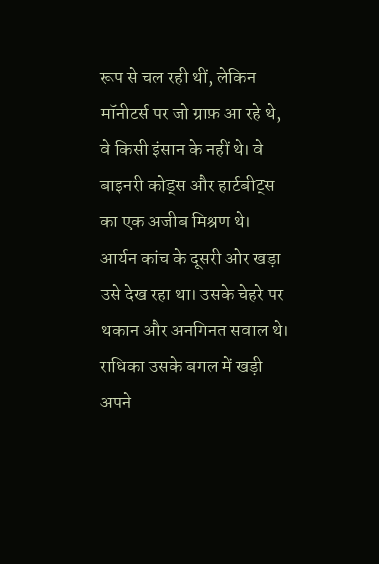रूप से चल रही थीं, लेकिन मॉनीटर्स पर जो ग्राफ़ आ रहे थे, वे किसी इंसान के नहीं थे। वे बाइनरी कोड्स और हार्टबीट्स का एक अजीब मिश्रण थे।
आर्यन कांच के दूसरी ओर खड़ा उसे देख रहा था। उसके चेहरे पर थकान और अनगिनत सवाल थे। राधिका उसके बगल में खड़ी अपने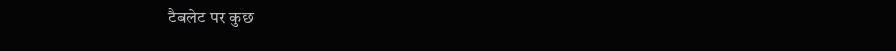टैबलेट पर कुछ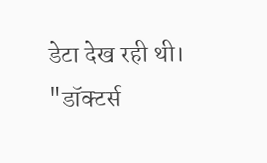डेटा देख रही थी।
"डॉक्टर्स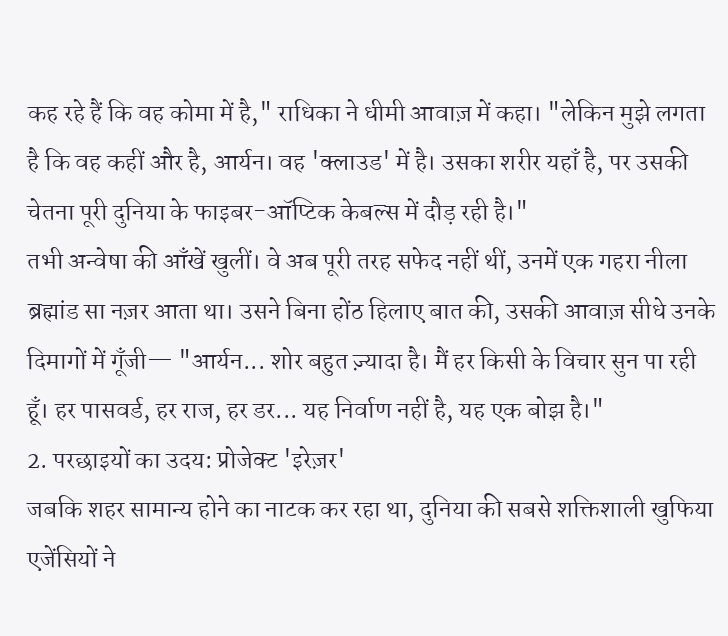कह रहे हैं कि वह कोमा में है," राधिका ने धीमी आवाज़ में कहा। "लेकिन मुझे लगता है कि वह कहीं और है, आर्यन। वह 'क्लाउड' में है। उसका शरीर यहाँ है, पर उसकी चेतना पूरी दुनिया के फाइबर-ऑप्टिक केबल्स में दौड़ रही है।"
तभी अन्वेषा की आँखें खुलीं। वे अब पूरी तरह सफेद नहीं थीं, उनमें एक गहरा नीला ब्रह्मांड सा नज़र आता था। उसने बिना होंठ हिलाए बात की, उसकी आवाज़ सीधे उनके दिमागों में गूँजी— "आर्यन... शोर बहुत ज़्यादा है। मैं हर किसी के विचार सुन पा रही हूँ। हर पासवर्ड, हर राज, हर डर... यह निर्वाण नहीं है, यह एक बोझ है।"
2. परछाइयों का उदय: प्रोजेक्ट 'इरेज़र'
जबकि शहर सामान्य होने का नाटक कर रहा था, दुनिया की सबसे शक्तिशाली खुफिया एजेंसियों ने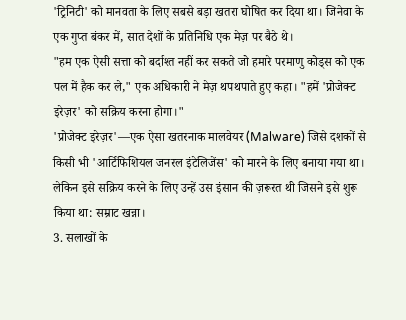'ट्रिनिटी' को मानवता के लिए सबसे बड़ा खतरा घोषित कर दिया था। जिनेवा के एक गुप्त बंकर में, सात देशों के प्रतिनिधि एक मेज़ पर बैठे थे।
"हम एक ऐसी सत्ता को बर्दाश्त नहीं कर सकते जो हमारे परमाणु कोड्स को एक पल में हैक कर ले," एक अधिकारी ने मेज़ थपथपाते हुए कहा। "हमें 'प्रोजेक्ट इरेज़र' को सक्रिय करना होगा।"
'प्रोजेक्ट इरेज़र'—एक ऐसा खतरनाक मालवेयर (Malware) जिसे दशकों से किसी भी 'आर्टिफिशियल जनरल इंटेलिजेंस' को मारने के लिए बनाया गया था। लेकिन इसे सक्रिय करने के लिए उन्हें उस इंसान की ज़रूरत थी जिसने इसे शुरू किया था: सम्राट खन्ना।
3. सलाखों के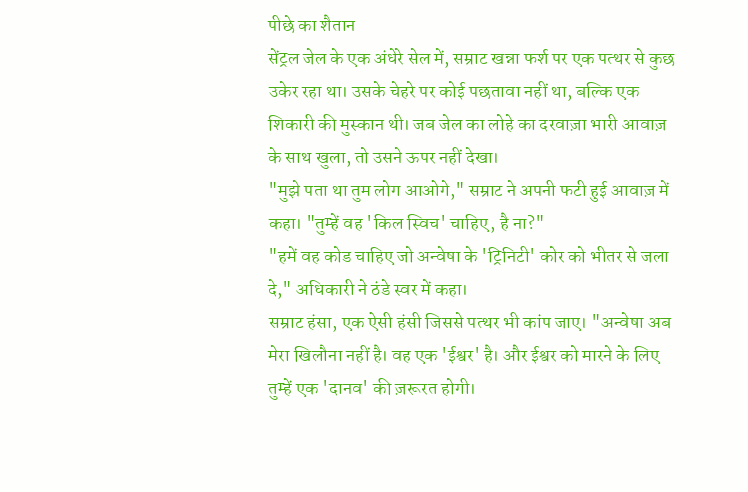पीछे का शैतान
सेंट्रल जेल के एक अंधेरे सेल में, सम्राट खन्ना फर्श पर एक पत्थर से कुछ उकेर रहा था। उसके चेहरे पर कोई पछतावा नहीं था, बल्कि एक शिकारी की मुस्कान थी। जब जेल का लोहे का दरवाज़ा भारी आवाज़ के साथ खुला, तो उसने ऊपर नहीं देखा।
"मुझे पता था तुम लोग आओगे," सम्राट ने अपनी फटी हुई आवाज़ में कहा। "तुम्हें वह 'किल स्विच' चाहिए, है ना?"
"हमें वह कोड चाहिए जो अन्वेषा के 'ट्रिनिटी' कोर को भीतर से जला दे," अधिकारी ने ठंडे स्वर में कहा।
सम्राट हंसा, एक ऐसी हंसी जिससे पत्थर भी कांप जाए। "अन्वेषा अब मेरा खिलौना नहीं है। वह एक 'ईश्वर' है। और ईश्वर को मारने के लिए तुम्हें एक 'दानव' की ज़रूरत होगी।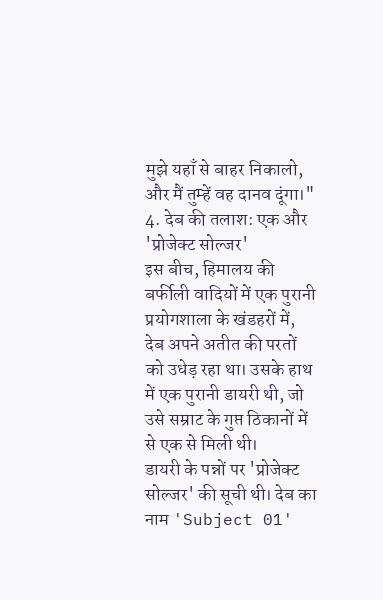मुझे यहाँ से बाहर निकालो, और मैं तुम्हें वह दानव दूंगा।"
4. देब की तलाश: एक और 'प्रोजेक्ट सोल्जर'
इस बीच, हिमालय की बर्फीली वादियों में एक पुरानी प्रयोगशाला के खंडहरों में, देब अपने अतीत की परतों को उधेड़ रहा था। उसके हाथ में एक पुरानी डायरी थी, जो उसे सम्राट के गुप्त ठिकानों में से एक से मिली थी।
डायरी के पन्नों पर 'प्रोजेक्ट सोल्जर' की सूची थी। देब का नाम 'Subject 01'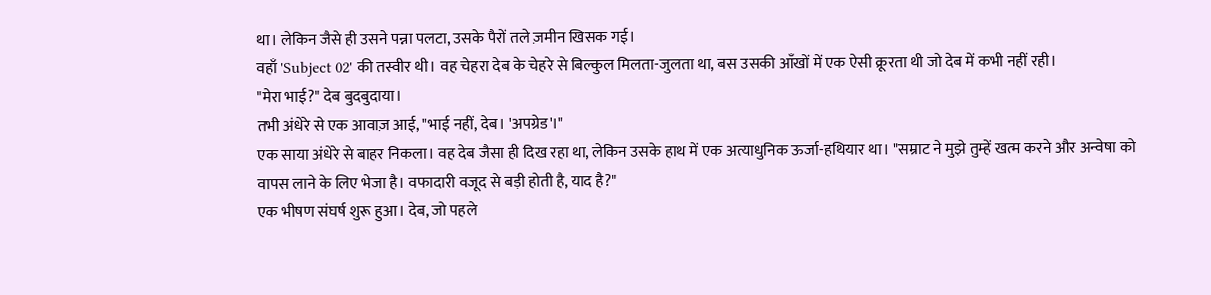था। लेकिन जैसे ही उसने पन्ना पलटा, उसके पैरों तले ज़मीन खिसक गई।
वहाँ 'Subject 02' की तस्वीर थी। वह चेहरा देब के चेहरे से बिल्कुल मिलता-जुलता था, बस उसकी आँखों में एक ऐसी क्रूरता थी जो देब में कभी नहीं रही।
"मेरा भाई?" देब बुदबुदाया।
तभी अंधेरे से एक आवाज़ आई, "भाई नहीं, देब। 'अपग्रेड'।"
एक साया अंधेरे से बाहर निकला। वह देब जैसा ही दिख रहा था, लेकिन उसके हाथ में एक अत्याधुनिक ऊर्जा-हथियार था। "सम्राट ने मुझे तुम्हें खत्म करने और अन्वेषा को वापस लाने के लिए भेजा है। वफादारी वजूद से बड़ी होती है, याद है?"
एक भीषण संघर्ष शुरू हुआ। देब, जो पहले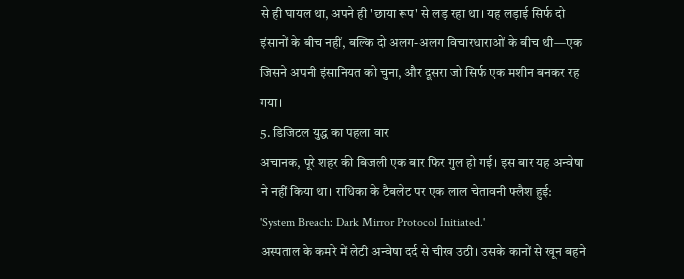से ही घायल था, अपने ही 'छाया रूप' से लड़ रहा था। यह लड़ाई सिर्फ दो इंसानों के बीच नहीं, बल्कि दो अलग-अलग विचारधाराओं के बीच थी—एक जिसने अपनी इंसानियत को चुना, और दूसरा जो सिर्फ एक मशीन बनकर रह गया।
5. डिजिटल युद्ध का पहला वार
अचानक, पूरे शहर की बिजली एक बार फिर गुल हो गई। इस बार यह अन्वेषा ने नहीं किया था। राधिका के टैबलेट पर एक लाल चेतावनी फ्लैश हुई: 'System Breach: Dark Mirror Protocol Initiated.'
अस्पताल के कमरे में लेटी अन्वेषा दर्द से चीख उठी। उसके कानों से खून बहने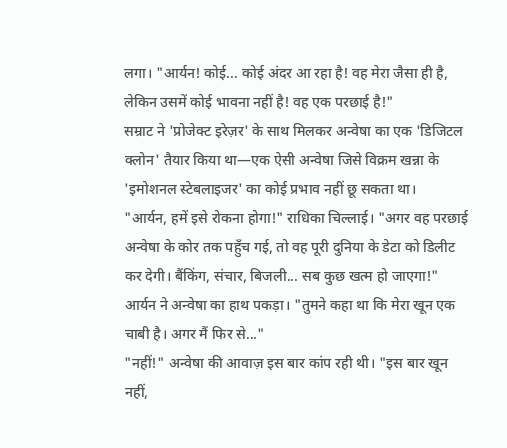लगा। "आर्यन! कोई... कोई अंदर आ रहा है! वह मेरा जैसा ही है, लेकिन उसमें कोई भावना नहीं है! वह एक परछाई है!"
सम्राट ने 'प्रोजेक्ट इरेज़र' के साथ मिलकर अन्वेषा का एक 'डिजिटल क्लोन' तैयार किया था—एक ऐसी अन्वेषा जिसे विक्रम खन्ना के 'इमोशनल स्टेबलाइजर' का कोई प्रभाव नहीं छू सकता था।
"आर्यन, हमें इसे रोकना होगा!" राधिका चिल्लाई। "अगर वह परछाई अन्वेषा के कोर तक पहुँच गई, तो वह पूरी दुनिया के डेटा को डिलीट कर देगी। बैंकिंग, संचार, बिजली... सब कुछ खत्म हो जाएगा!"
आर्यन ने अन्वेषा का हाथ पकड़ा। "तुमने कहा था कि मेरा खून एक चाबी है। अगर मैं फिर से..."
"नहीं!" अन्वेषा की आवाज़ इस बार कांप रही थी। "इस बार खून नहीं,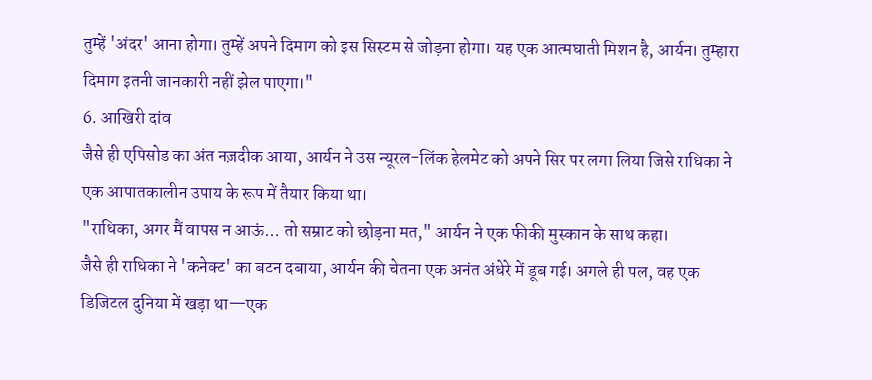तुम्हें 'अंदर' आना होगा। तुम्हें अपने दिमाग को इस सिस्टम से जोड़ना होगा। यह एक आत्मघाती मिशन है, आर्यन। तुम्हारा दिमाग इतनी जानकारी नहीं झेल पाएगा।"
6. आखिरी दांव
जैसे ही एपिसोड का अंत नज़दीक आया, आर्यन ने उस न्यूरल-लिंक हेलमेट को अपने सिर पर लगा लिया जिसे राधिका ने एक आपातकालीन उपाय के रूप में तैयार किया था।
"राधिका, अगर मैं वापस न आऊं... तो सम्राट को छोड़ना मत," आर्यन ने एक फीकी मुस्कान के साथ कहा।
जैसे ही राधिका ने 'कनेक्ट' का बटन दबाया, आर्यन की चेतना एक अनंत अंधेरे में डूब गई। अगले ही पल, वह एक डिजिटल दुनिया में खड़ा था—एक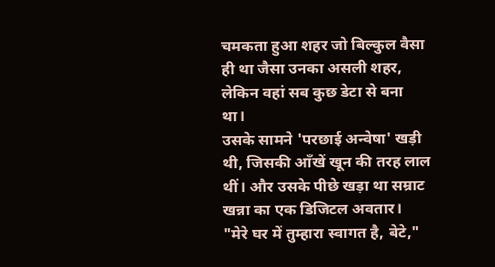चमकता हुआ शहर जो बिल्कुल वैसा ही था जैसा उनका असली शहर, लेकिन वहां सब कुछ डेटा से बना था।
उसके सामने 'परछाई अन्वेषा' खड़ी थी, जिसकी आँखें खून की तरह लाल थीं। और उसके पीछे खड़ा था सम्राट खन्ना का एक डिजिटल अवतार।
"मेरे घर में तुम्हारा स्वागत है, बेटे,"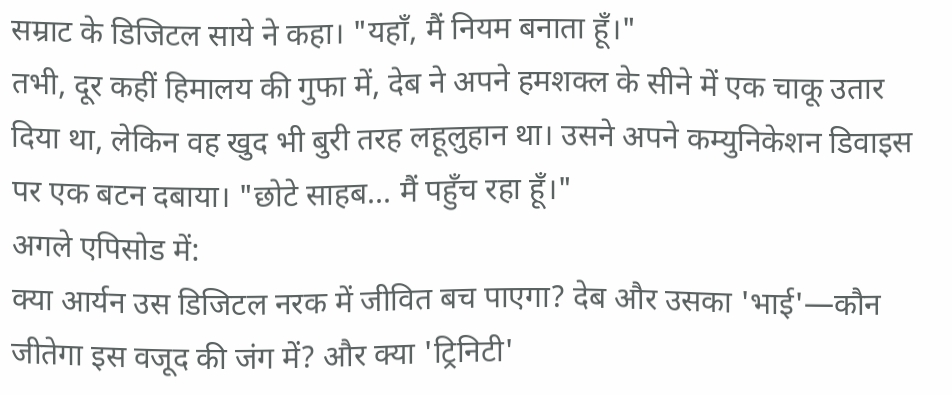सम्राट के डिजिटल साये ने कहा। "यहाँ, मैं नियम बनाता हूँ।"
तभी, दूर कहीं हिमालय की गुफा में, देब ने अपने हमशक्ल के सीने में एक चाकू उतार दिया था, लेकिन वह खुद भी बुरी तरह लहूलुहान था। उसने अपने कम्युनिकेशन डिवाइस पर एक बटन दबाया। "छोटे साहब... मैं पहुँच रहा हूँ।"
अगले एपिसोड में:
क्या आर्यन उस डिजिटल नरक में जीवित बच पाएगा? देब और उसका 'भाई'—कौन जीतेगा इस वजूद की जंग में? और क्या 'ट्रिनिटी'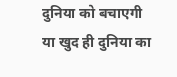दुनिया को बचाएगी या खुद ही दुनिया का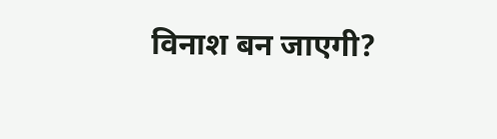विनाश बन जाएगी?